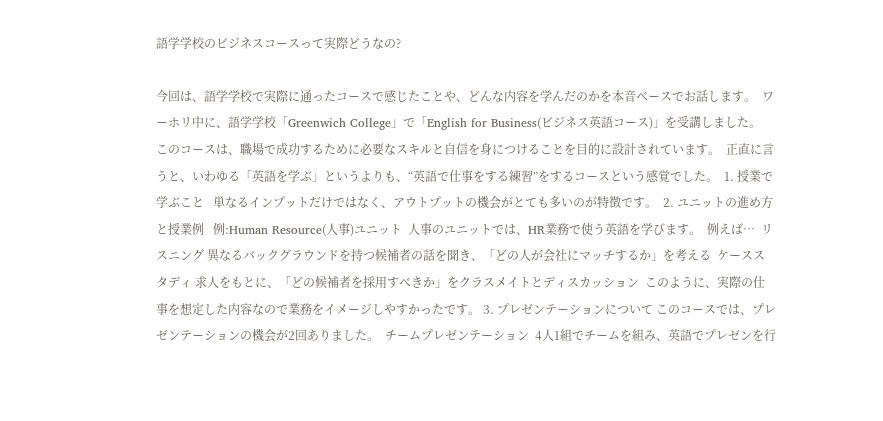語学学校のビジネスコースって実際どうなの?

今回は、語学学校で実際に通ったコースで感じたことや、どんな内容を学んだのかを本音ベースでお話します。  ワーホリ中に、語学学校「Greenwich College」で「English for Business(ビジネス英語コース)」を受講しました。  このコースは、職場で成功するために必要なスキルと自信を身につけることを目的に設計されています。  正直に言うと、いわゆる「英語を学ぶ」というよりも、“英語で仕事をする練習”をするコースという感覚でした。  1. 授業で学ぶこと   単なるインプットだけではなく、アウトプットの機会がとても多いのが特徴です。  2. ユニットの進め方と授業例   例:Human Resource(人事)ユニット  人事のユニットでは、HR業務で使う英語を学びます。  例えば…  リスニング 異なるバックグラウンドを持つ候補者の話を聞き、「どの人が会社にマッチするか」を考える  ケーススタディ 求人をもとに、「どの候補者を採用すべきか」をクラスメイトとディスカッション  このように、実際の仕事を想定した内容なので業務をイメージしやすかったです。 3. プレゼンテーションについて このコースでは、プレゼンテーションの機会が2回ありました。  チームプレゼンテーション  4人1組でチームを組み、英語でプレゼンを行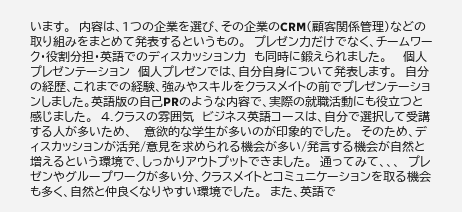います。  内容は、1つの企業を選び、その企業のCRM(顧客関係管理)などの取り組みをまとめて発表するというもの。  プレゼン力だけでなく、チームワーク・役割分担・英語でのディスカッション力  も同時に鍛えられました。    個人プレゼンテーション  個人プレゼンでは、自分自身について発表します。  自分の経歴、これまでの経験、強みやスキルをクラスメイトの前でプレゼンテーションしました。英語版の自己PRのような内容で、実際の就職活動にも役立つと感じました。  4.クラスの雰囲気  ビジネス英語コースは、自分で選択して受講する人が多いため、   意欲的な学生が多いのが印象的でした。  そのため、ディスカッションが活発/意見を求められる機会が多い/発言する機会が自然と増えるという環境で、しっかりアウトプットできました。  通ってみて、、、  プレゼンやグループワークが多い分、クラスメイトとコミュニケーションを取る機会も多く、自然と仲良くなりやすい環境でした。  また、英語で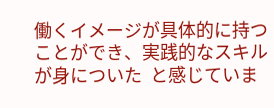働くイメージが具体的に持つことができ、実践的なスキルが身についた  と感じていま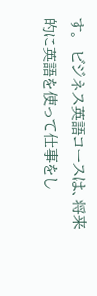す。  ビジネス英語コースは、将来的に英語を使って仕事をし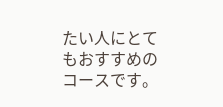たい人にとてもおすすめのコースです。